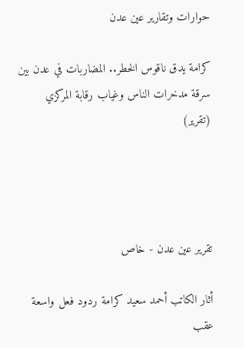حوارات وتقارير عين عدن

كرامة يدق ناقوس الخطر.. المضاربات في عدن بين سرقة مدخرات الناس وغياب رقابة المركزي (تقرير)




تقرير عين عدن - خاص

أثار الكاتب أحمد سعيد كرامة ردود فعل واسعة عقب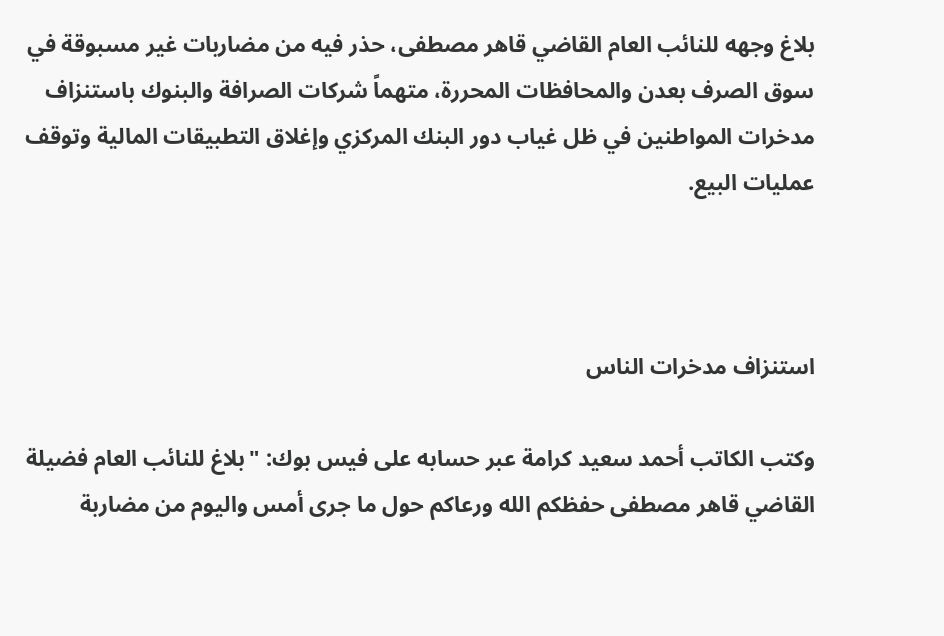بلاغ وجهه للنائب العام القاضي قاهر مصطفى، حذر فيه من مضاربات غير مسبوقة في سوق الصرف بعدن والمحافظات المحررة، متهماً شركات الصرافة والبنوك باستنزاف مدخرات المواطنين في ظل غياب دور البنك المركزي وإغلاق التطبيقات المالية وتوقف عمليات البيع.



استنزاف مدخرات الناس

وكتب الكاتب أحمد سعيد كرامة عبر حسابه على فيس بوك: "بلاغ للنائب العام فضيلة القاضي قاهر مصطفى حفظكم الله ورعاكم حول ما جرى أمس واليوم من مضاربة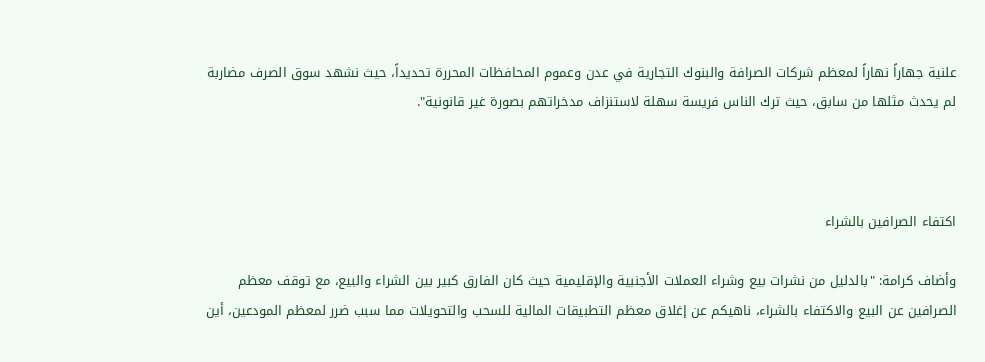علنية جهاراً نهاراً لمعظم شركات الصرافة والبنوك التجارية في عدن وعموم المحافظات المحررة تحديداً، حيث نشهد سوق الصرف مضاربة لم يحدث مثلها من سابق، حيث ترك الناس فريسة سهلة لاستنزاف مدخراتهم بصورة غير قانونية".



اكتفاء الصرافين بالشراء

وأضاف كرامة: "بالدليل من نشرات بيع وشراء العملات الأجنبية والإقليمية حيث كان الفارق كبير بين الشراء والبيع، مع توقف معظم الصرافين عن البيع والاكتفاء بالشراء، ناهيكم عن إغلاق معظم التطبيقات المالية للسحب والتحويلات مما سبب ضرر لمعظم المودعين، أين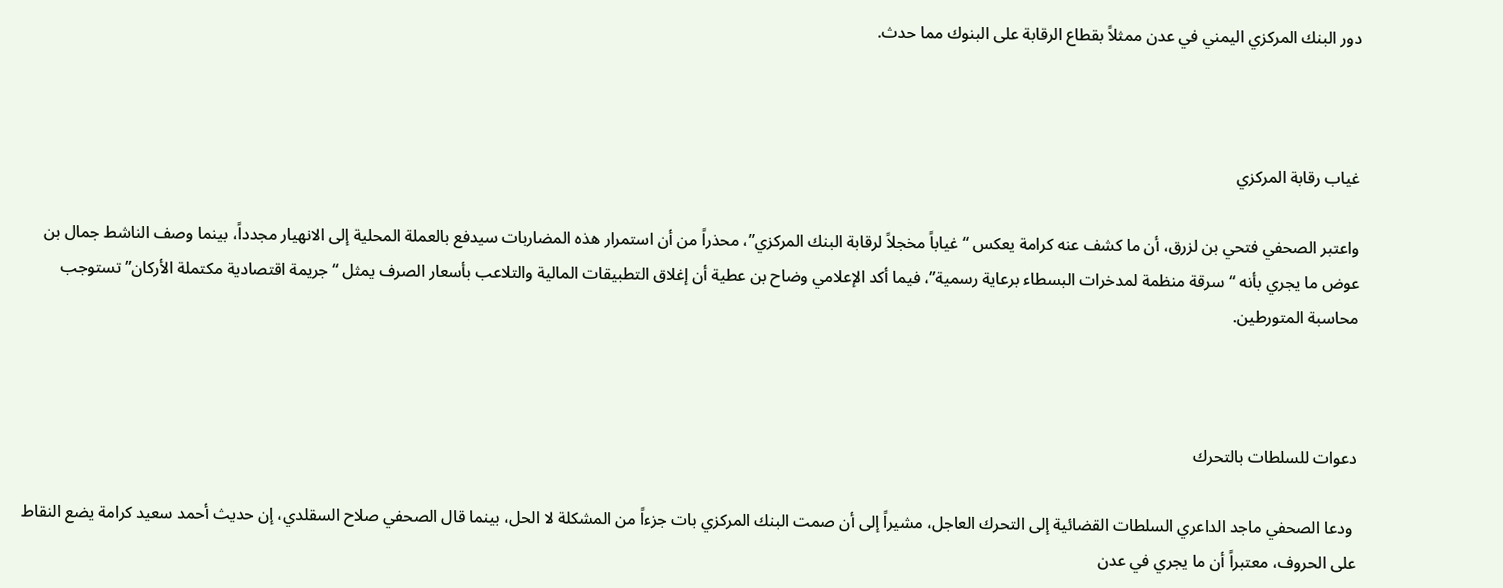دور البنك المركزي اليمني في عدن ممثلاً بقطاع الرقابة على البنوك مما حدث.



غياب رقابة المركزي

واعتبر الصحفي فتحي بن لزرق، أن ما كشف عنه كرامة يعكس “غياباً مخجلاً لرقابة البنك المركزي”، محذراً من أن استمرار هذه المضاربات سيدفع بالعملة المحلية إلى الانهيار مجدداً، بينما وصف الناشط جمال بن عوض ما يجري بأنه “سرقة منظمة لمدخرات البسطاء برعاية رسمية”، فيما أكد الإعلامي وضاح بن عطية أن إغلاق التطبيقات المالية والتلاعب بأسعار الصرف يمثل “جريمة اقتصادية مكتملة الأركان” تستوجب محاسبة المتورطين.



دعوات للسلطات بالتحرك

 ودعا الصحفي ماجد الداعري السلطات القضائية إلى التحرك العاجل، مشيراً إلى أن صمت البنك المركزي بات جزءاً من المشكلة لا الحل، بينما قال الصحفي صلاح السقلدي، إن حديث أحمد سعيد كرامة يضع النقاط على الحروف، معتبراً أن ما يجري في عدن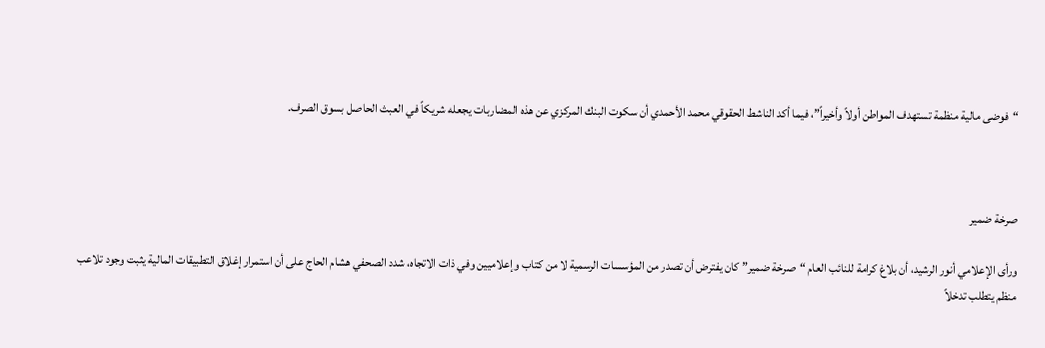“فوضى مالية منظمة تستهدف المواطن أولاً وأخيراً”، فيما أكد الناشط الحقوقي محمد الأحمدي أن سكوت البنك المركزي عن هذه المضاربات يجعله شريكاً في العبث الحاصل بسوق الصرف.



صرخة ضمير

ورأى الإعلامي أنور الرشيد، أن بلاغ كرامة للنائب العام “صرخة ضمير” كان يفترض أن تصدر من المؤسسات الرسمية لا من كتاب وإعلاميين وفي ذات الاتجاه، شدد الصحفي هشام الحاج على أن استمرار إغلاق التطبيقات المالية يثبت وجود تلاعب منظم يتطلب تدخلاً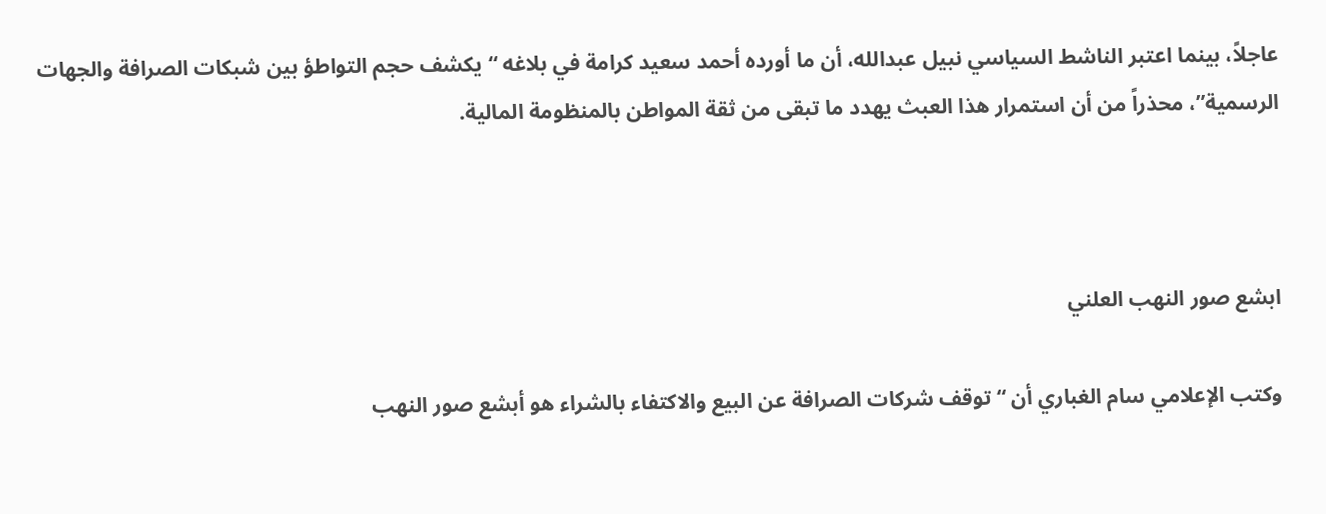عاجلاً، بينما اعتبر الناشط السياسي نبيل عبدالله، أن ما أورده أحمد سعيد كرامة في بلاغه “يكشف حجم التواطؤ بين شبكات الصرافة والجهات الرسمية”، محذراً من أن استمرار هذا العبث يهدد ما تبقى من ثقة المواطن بالمنظومة المالية.



ابشع صور النهب العلني

وكتب الإعلامي سام الغباري أن “توقف شركات الصرافة عن البيع والاكتفاء بالشراء هو أبشع صور النهب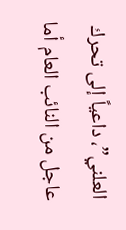العلني”، داعياً إلى تحرك عاجل من النائب العام أما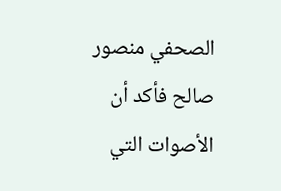الصحفي منصور صالح فأكد أن الأصوات التي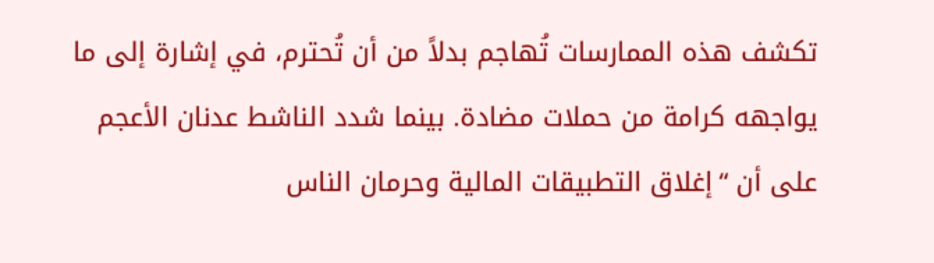تكشف هذه الممارسات تُهاجم بدلاً من أن تُحترم، في إشارة إلى ما يواجهه كرامة من حملات مضادة. بينما شدد الناشط عدنان الأعجم على أن “إغلاق التطبيقات المالية وحرمان الناس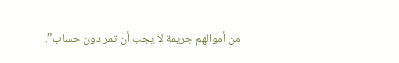من أموالهم جريمة لا يجب أن تمر دون حساب”.